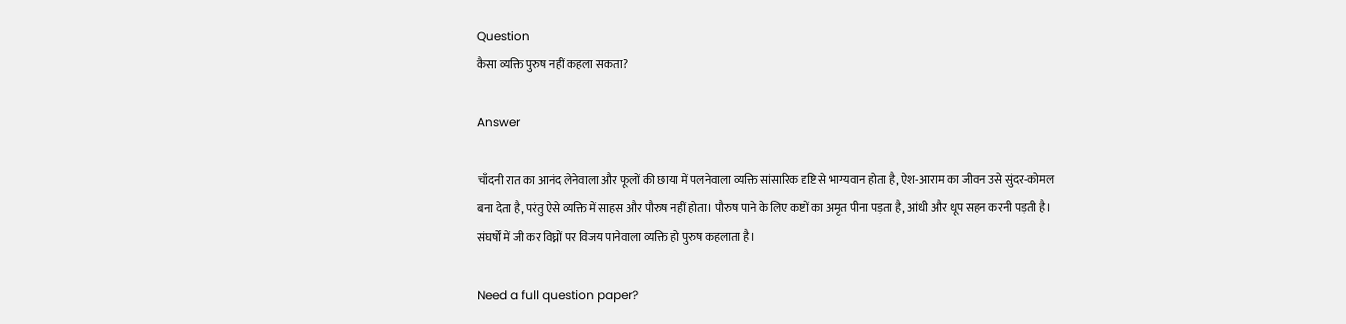Question
कैसा व्यक्ति पुरुष नहीं कहला सकता?

Answer

चाँदनी रात का आनंद लेनेवाला और फूलों की छाया में पलनेवाला व्यक्ति सांसारिक दृष्टि से भाग्यवान होता है, ऐश-आराम का जीवन उसे सुंदर-कोमल बना देता है, परंतु ऐसे व्यक्ति में साहस और पौरुष नहीं होता। पौरुष पाने के लिए कष्टों का अमृत पीना पड़ता है, आंधी और धूप सहन करनी पड़ती है। संघर्षों में जी कर विघ्नों पर विजय पानेवाला व्यक्ति हो पुरुष कहलाता है।

Need a full question paper?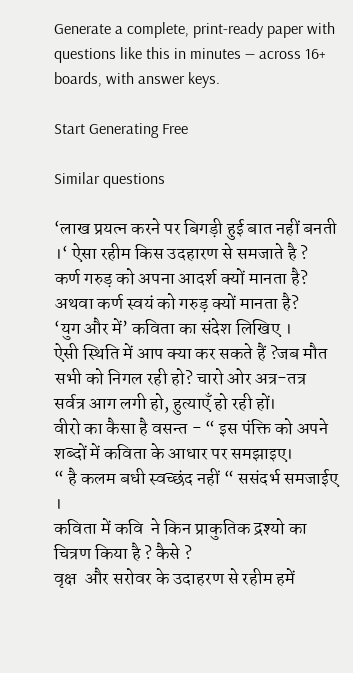Generate a complete, print-ready paper with questions like this in minutes — across 16+ boards, with answer keys.

Start Generating Free

Similar questions

‘लाख प्रयत्न करने पर बिगड़ी हुई बात नहीं बनती ।‘ ऐसा रहीम किस उदहारण से समजाते है ?
कर्ण गरुड़ को अपना आदर्श क्यों मानता है? अथवा कर्ण स्वयं को गरुड़ क्यों मानता है?
‘युग और में’ कविता का संदेश लिखिए ।
ऐसी स्थिति में आप क्या कर सकते हैं ?जब मौत सभी को निगल रही हो? चारो ओर अत्र-तत्र सर्वत्र आग लगी हो, हुत्याएँ हो रही हों।
वीरो का कैसा है वसन्त - “ इस पंक्ति को अपने शब्दों में कविता के आधार पर समझाइए।
“ है कलम बधी स्वच्छंद नहीं “ ससंदर्भ समजाईए ।
कविता में कवि  ने किन प्राकुतिक द्रश्यो का चित्रण किया है ? कैसे ?
वृक्ष  और सरोवर के उदाहरण से रहीम हमें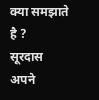क्या समझाते है ?
सूरदास अपने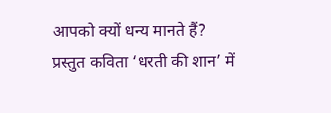आपको क्यों धन्य मानते हैं?
प्रस्तुत कविता ‘धरती की शान’ में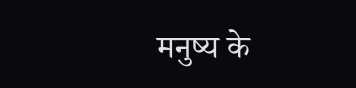मनुष्य के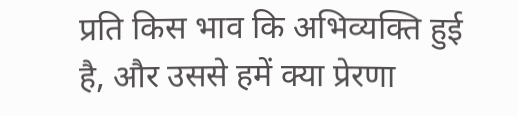प्रति किस भाव कि अभिव्यक्ति हुई है, और उससे हमें क्या प्रेरणा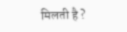मिलती है ?